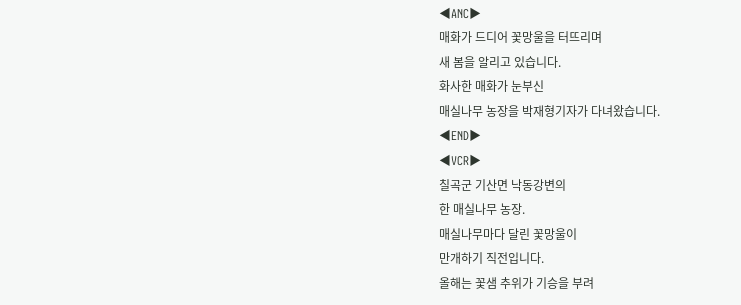◀ANC▶
매화가 드디어 꽃망울을 터뜨리며
새 봄을 알리고 있습니다.
화사한 매화가 눈부신
매실나무 농장을 박재형기자가 다녀왔습니다.
◀END▶
◀VCR▶
칠곡군 기산면 낙동강변의
한 매실나무 농장.
매실나무마다 달린 꽃망울이
만개하기 직전입니다.
올해는 꽃샘 추위가 기승을 부려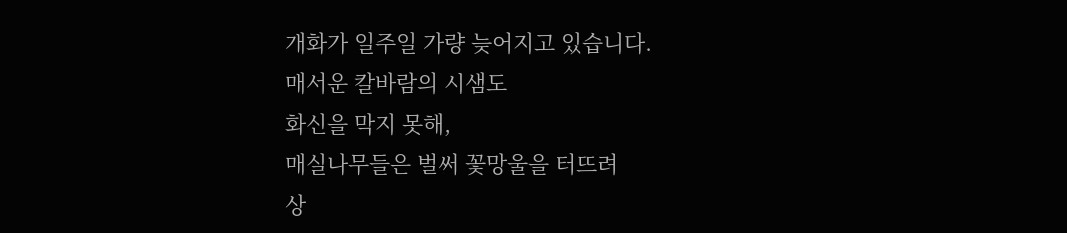개화가 일주일 가량 늦어지고 있습니다.
매서운 칼바람의 시샘도
화신을 막지 못해,
매실나무들은 벌써 꽃망울을 터뜨려
상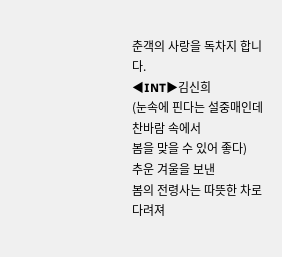춘객의 사랑을 독차지 합니다.
◀INT▶김신희
(눈속에 핀다는 설중매인데 찬바람 속에서
봄을 맞을 수 있어 좋다)
추운 겨울을 보낸
봄의 전령사는 따뜻한 차로 다려져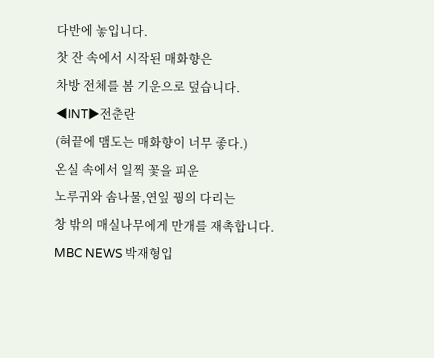다반에 놓입니다.
찻 잔 속에서 시작된 매화향은
차방 전체를 봄 기운으로 덮습니다.
◀INT▶전춘란
(혀끝에 맴도는 매화향이 너무 좋다.)
온실 속에서 일찍 꽃을 피운
노루귀와 솜나물,연잎 꿩의 다리는
창 밖의 매실나무에게 만개를 재촉합니다.
MBC NEWS 박재형입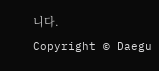니다.
Copyright © Daegu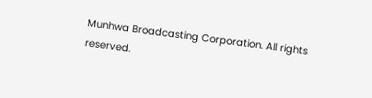Munhwa Broadcasting Corporation. All rights reserved.